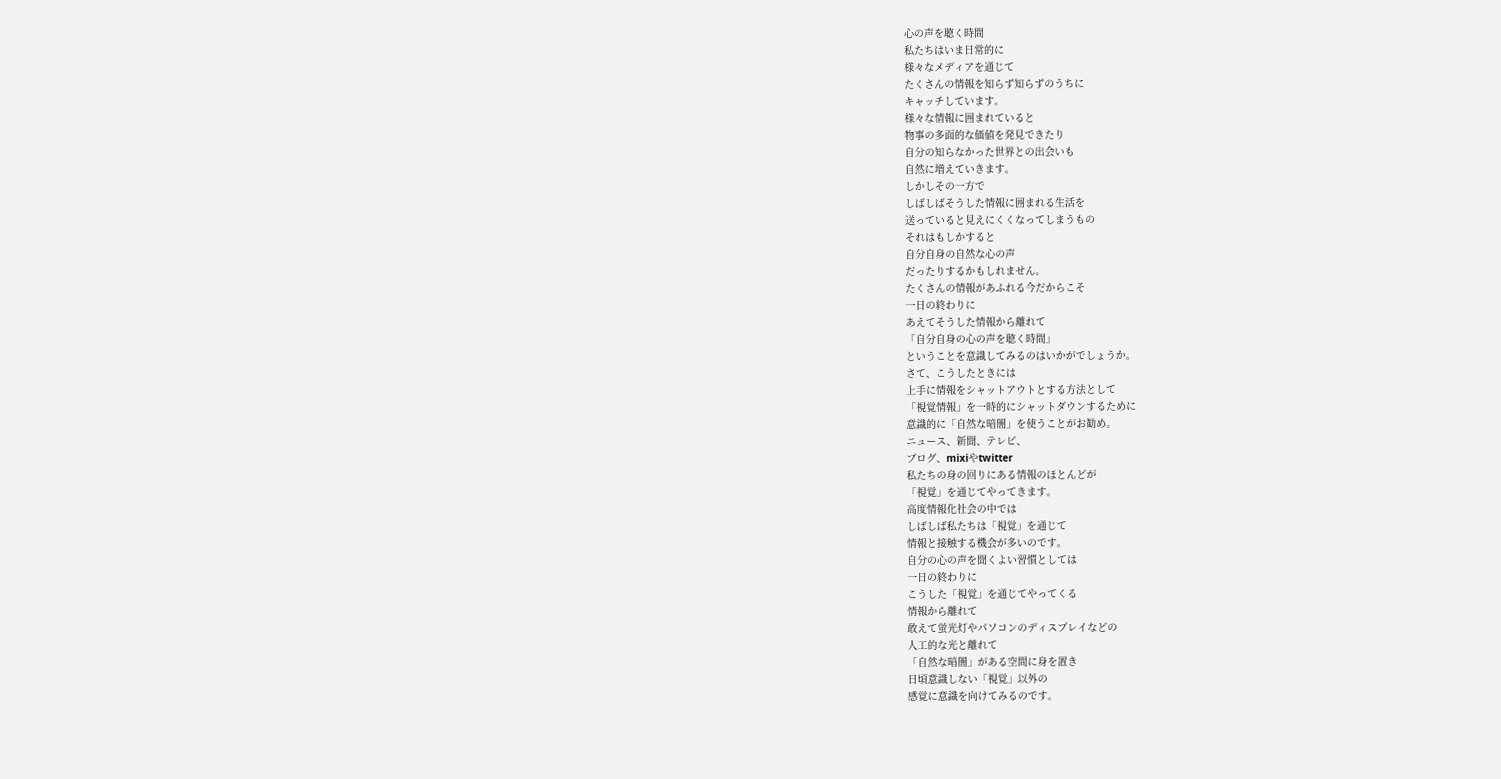心の声を聴く時間
私たちはいま日常的に
様々なメディアを通じて
たくさんの情報を知らず知らずのうちに
キャッチしています。
様々な情報に囲まれていると
物事の多面的な価値を発見できたり
自分の知らなかった世界との出会いも
自然に増えていきます。
しかしその一方で
しばしばそうした情報に囲まれる生活を
送っていると見えにくくなってしまうもの
それはもしかすると
自分自身の自然な心の声
だったりするかもしれません。
たくさんの情報があふれる今だからこそ
一日の終わりに
あえてそうした情報から離れて
「自分自身の心の声を聴く時間」
ということを意識してみるのはいかがでしょうか。
さて、こうしたときには
上手に情報をシャットアウトとする方法として
「視覚情報」を一時的にシャットダウンするために
意識的に「自然な暗闇」を使うことがお勧め。
ニュース、新聞、テレビ、
ブログ、mixiやtwitter
私たちの身の回りにある情報のほとんどが
「視覚」を通じてやってきます。
高度情報化社会の中では
しばしば私たちは「視覚」を通じて
情報と接触する機会が多いのです。
自分の心の声を聞くよい習慣としては
一日の終わりに
こうした「視覚」を通じてやってくる
情報から離れて
敢えて蛍光灯やパソコンのディスプレイなどの
人工的な光と離れて
「自然な暗闇」がある空間に身を置き
日頃意識しない「視覚」以外の
感覚に意識を向けてみるのです。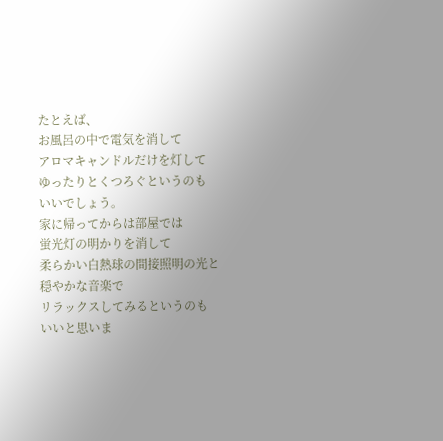たとえば、
お風呂の中で電気を消して
アロマキャンドルだけを灯して
ゆったりとくつろぐというのも
いいでしょう。
家に帰ってからは部屋では
蛍光灯の明かりを消して
柔らかい白熱球の間接照明の光と
穏やかな音楽で
リラックスしてみるというのも
いいと思いま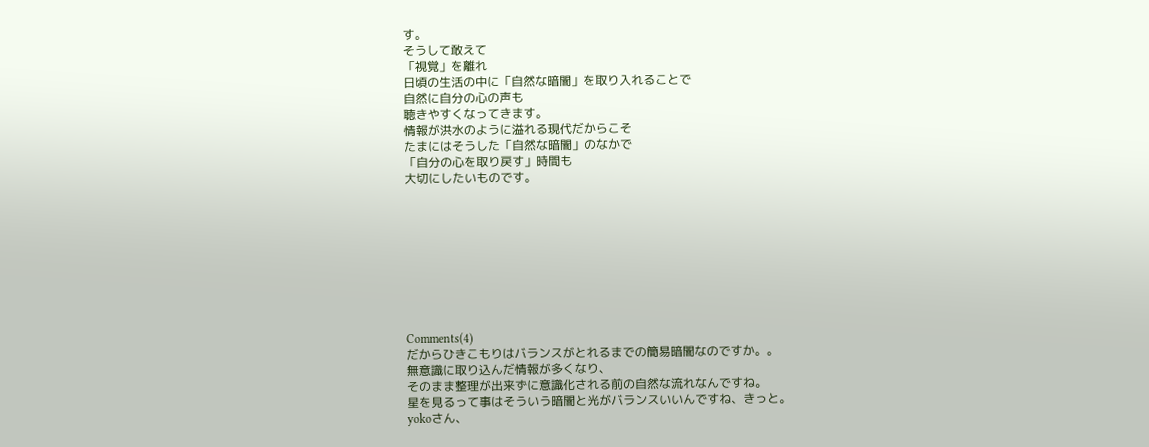す。
そうして敢えて
「視覚」を離れ
日頃の生活の中に「自然な暗闇」を取り入れることで
自然に自分の心の声も
聴きやすくなってきます。
情報が洪水のように溢れる現代だからこそ
たまにはそうした「自然な暗闇」のなかで
「自分の心を取り戻す」時間も
大切にしたいものです。









Comments(4)
だからひきこもりはバランスがとれるまでの簡易暗闇なのですか。。
無意識に取り込んだ情報が多くなり、
そのまま整理が出来ずに意識化される前の自然な流れなんですね。
星を見るって事はそういう暗闇と光がバランスいいんですね、きっと。
yokoさん、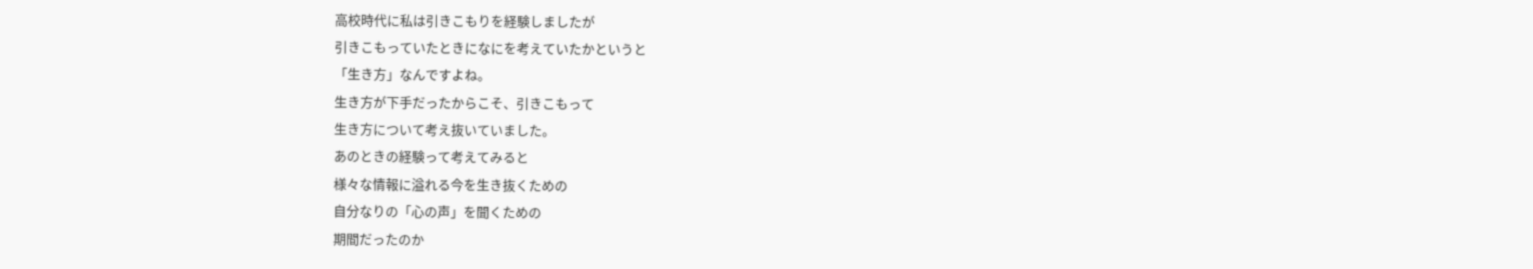高校時代に私は引きこもりを経験しましたが
引きこもっていたときになにを考えていたかというと
「生き方」なんですよね。
生き方が下手だったからこそ、引きこもって
生き方について考え抜いていました。
あのときの経験って考えてみると
様々な情報に溢れる今を生き抜くための
自分なりの「心の声」を聞くための
期間だったのか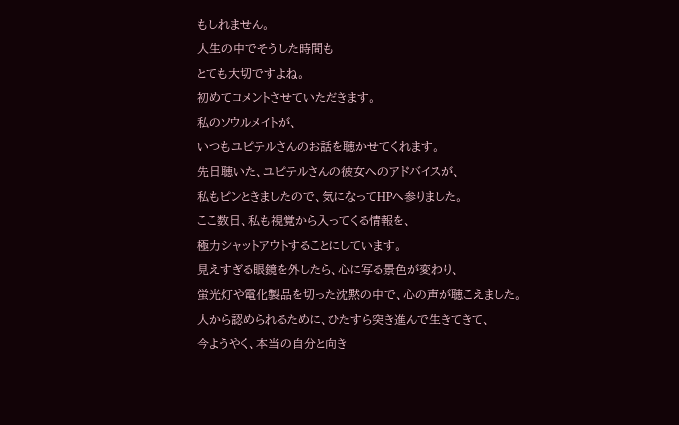もしれません。
人生の中でそうした時間も
とても大切ですよね。
初めてコメントさせていただきます。
私のソウルメイトが、
いつもユピテルさんのお話を聴かせてくれます。
先日聴いた、ユピテルさんの彼女へのアドバイスが、
私もピンときましたので、気になってHPへ参りました。
ここ数日、私も視覚から入ってくる情報を、
極力シャットアウトすることにしています。
見えすぎる眼鏡を外したら、心に写る景色が変わり、
蛍光灯や電化製品を切った沈黙の中で、心の声が聴こえました。
人から認められるために、ひたすら突き進んで生きてきて、
今ようやく、本当の自分と向き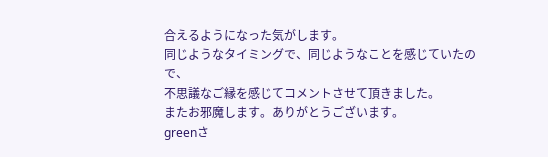合えるようになった気がします。
同じようなタイミングで、同じようなことを感じていたので、
不思議なご縁を感じてコメントさせて頂きました。
またお邪魔します。ありがとうございます。
greenさ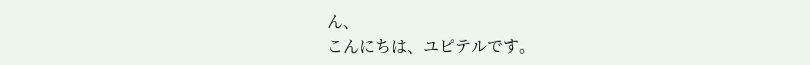ん、
こんにちは、ユピテルです。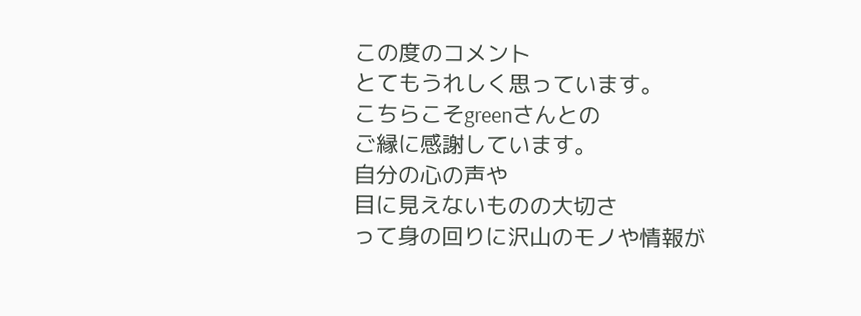この度のコメント
とてもうれしく思っています。
こちらこそgreenさんとの
ご縁に感謝しています。
自分の心の声や
目に見えないものの大切さ
って身の回りに沢山のモノや情報が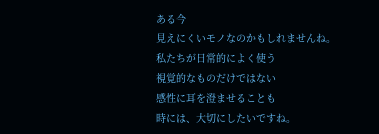ある今
見えにくいモノなのかもしれませんね。
私たちが日常的によく使う
視覚的なものだけではない
感性に耳を澄ませることも
時には、大切にしたいですね。